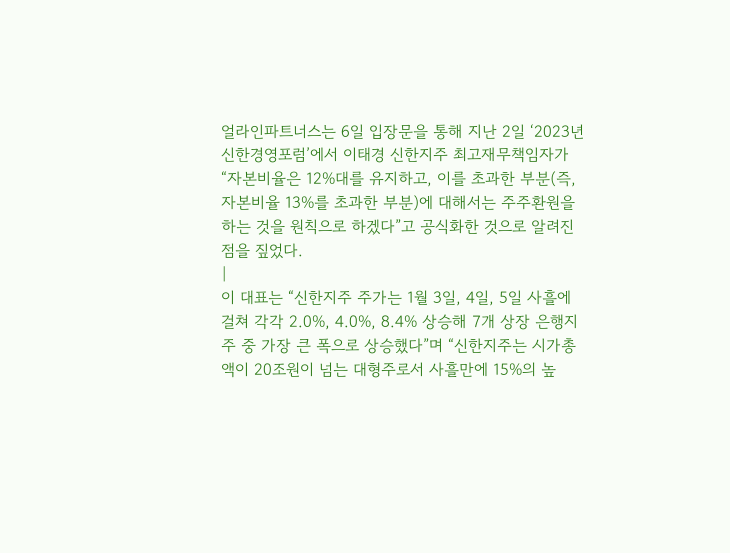얼라인파트너스는 6일 입장문을 통해 지난 2일 ‘2023년 신한경영포럼’에서 이태경 신한지주 최고재무책임자가 “자본비율은 12%대를 유지하고, 이를 초과한 부분(즉, 자본비율 13%를 초과한 부분)에 대해서는 주주환원을 하는 것을 원칙으로 하겠다”고 공식화한 것으로 알려진 점을 짚었다.
|
이 대표는 “신한지주 주가는 1월 3일, 4일, 5일 사흘에 걸쳐 각각 2.0%, 4.0%, 8.4% 상승해 7개 상장 은행지주 중 가장 큰 폭으로 상승했다”며 “신한지주는 시가총액이 20조원이 넘는 대형주로서 사흘만에 15%의 높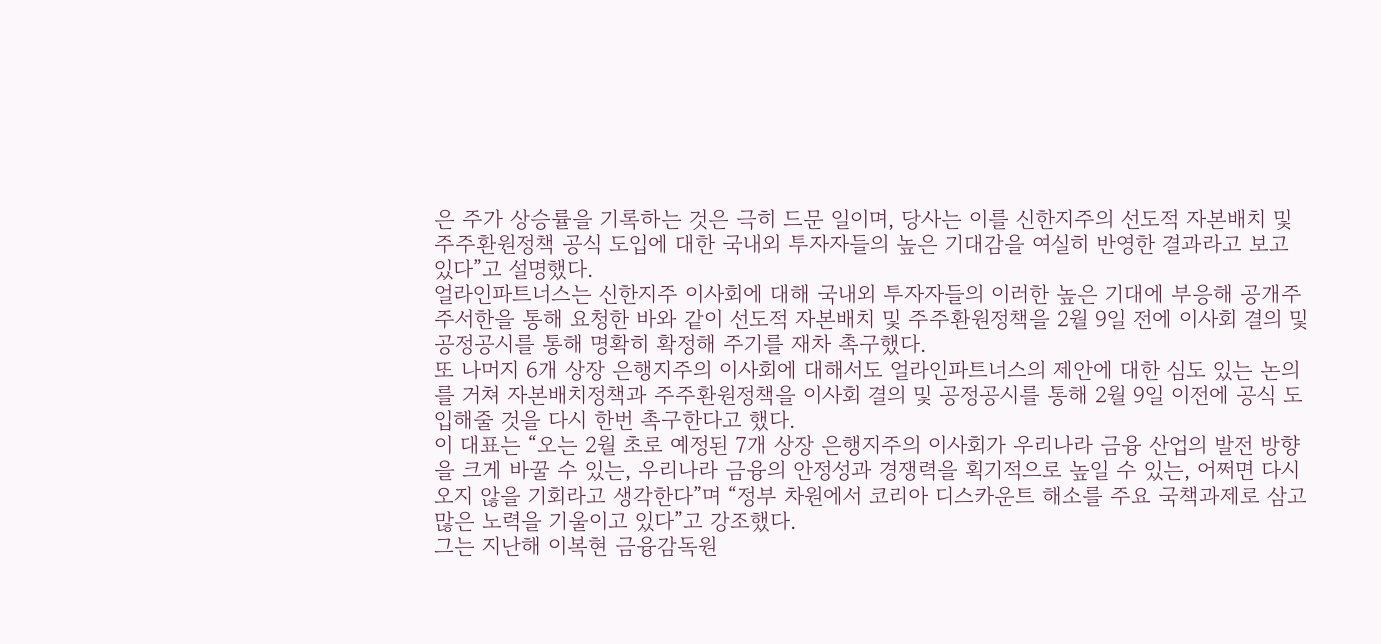은 주가 상승률을 기록하는 것은 극히 드문 일이며, 당사는 이를 신한지주의 선도적 자본배치 및 주주환원정책 공식 도입에 대한 국내외 투자자들의 높은 기대감을 여실히 반영한 결과라고 보고 있다”고 설명했다.
얼라인파트너스는 신한지주 이사회에 대해 국내외 투자자들의 이러한 높은 기대에 부응해 공개주주서한을 통해 요청한 바와 같이 선도적 자본배치 및 주주환원정책을 2월 9일 전에 이사회 결의 및 공정공시를 통해 명확히 확정해 주기를 재차 촉구했다.
또 나머지 6개 상장 은행지주의 이사회에 대해서도 얼라인파트너스의 제안에 대한 심도 있는 논의를 거쳐 자본배치정책과 주주환원정책을 이사회 결의 및 공정공시를 통해 2월 9일 이전에 공식 도입해줄 것을 다시 한번 촉구한다고 했다.
이 대표는 “오는 2월 초로 예정된 7개 상장 은행지주의 이사회가 우리나라 금융 산업의 발전 방향을 크게 바꿀 수 있는, 우리나라 금융의 안정성과 경쟁력을 획기적으로 높일 수 있는, 어쩌면 다시 오지 않을 기회라고 생각한다”며 “정부 차원에서 코리아 디스카운트 해소를 주요 국책과제로 삼고 많은 노력을 기울이고 있다”고 강조했다.
그는 지난해 이복현 금융감독원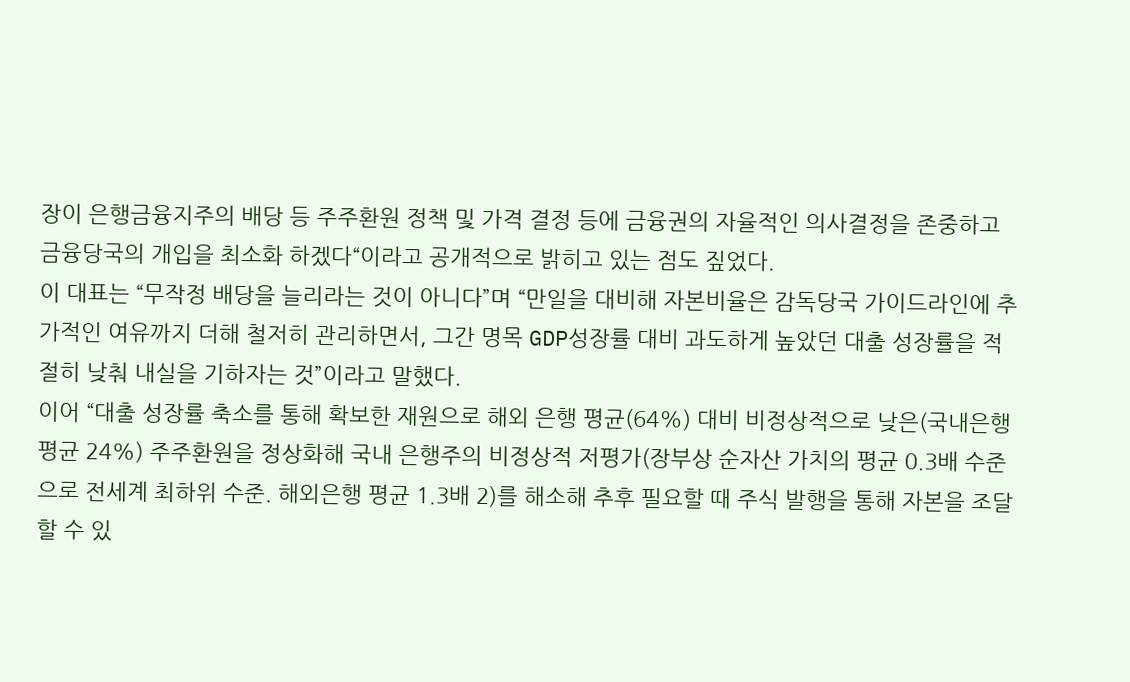장이 은행금융지주의 배당 등 주주환원 정책 및 가격 결정 등에 금융권의 자율적인 의사결정을 존중하고 금융당국의 개입을 최소화 하겠다“이라고 공개적으로 밝히고 있는 점도 짚었다.
이 대표는 “무작정 배당을 늘리라는 것이 아니다”며 “만일을 대비해 자본비율은 감독당국 가이드라인에 추가적인 여유까지 더해 철저히 관리하면서, 그간 명목 GDP성장률 대비 과도하게 높았던 대출 성장률을 적절히 낮춰 내실을 기하자는 것”이라고 말했다.
이어 “대출 성장률 축소를 통해 확보한 재원으로 해외 은행 평균(64%) 대비 비정상적으로 낮은(국내은행 평균 24%) 주주환원을 정상화해 국내 은행주의 비정상적 저평가(장부상 순자산 가치의 평균 0.3배 수준 으로 전세계 최하위 수준. 해외은행 평균 1.3배 2)를 해소해 추후 필요할 때 주식 발행을 통해 자본을 조달할 수 있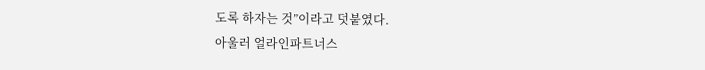도록 하자는 것”이라고 덧붙였다.
아울러 얼라인파트너스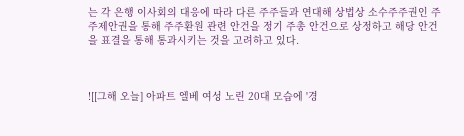는 각 은행 이사회의 대응에 따라 다른 주주들과 연대해 상법상 소수주주권인 주주제안권을 통해 주주환원 관련 안건을 정기 주총 안건으로 상정하고 해당 안건을 표결을 통해 통과시키는 것을 고려하고 있다.



![[그해 오늘] 아파트 엘베 여성 노린 20대 모습에 '경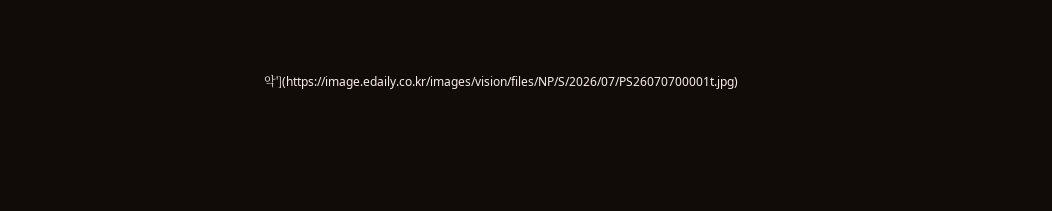악'](https://image.edaily.co.kr/images/vision/files/NP/S/2026/07/PS26070700001t.jpg)